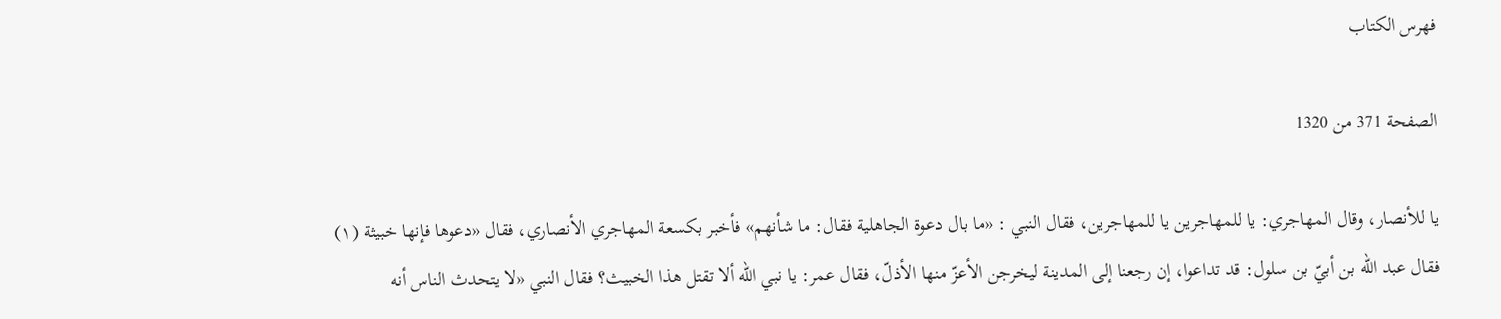فهرس الكتاب

الصفحة 371 من 1320

يا للأنصار، وقال المهاجري: يا للمهاجرين يا للمهاجرين، فقال النبي : «ما بال دعوة الجاهلية فقال: ما شأنهم» فأخبر بكسعة المهاجري الأنصاري، فقال «دعوها فإنها خبيثة (١) فقال عبد الله بن أبيّ بن سلول: قد تداعوا، إن رجعنا إلى المدينة ليخرجن الأعزّ منها الأذلّ، فقال عمر: يا نبي الله ألا تقتل هذا الخبيث؟ فقال النبي «لا يتحدث الناس أنه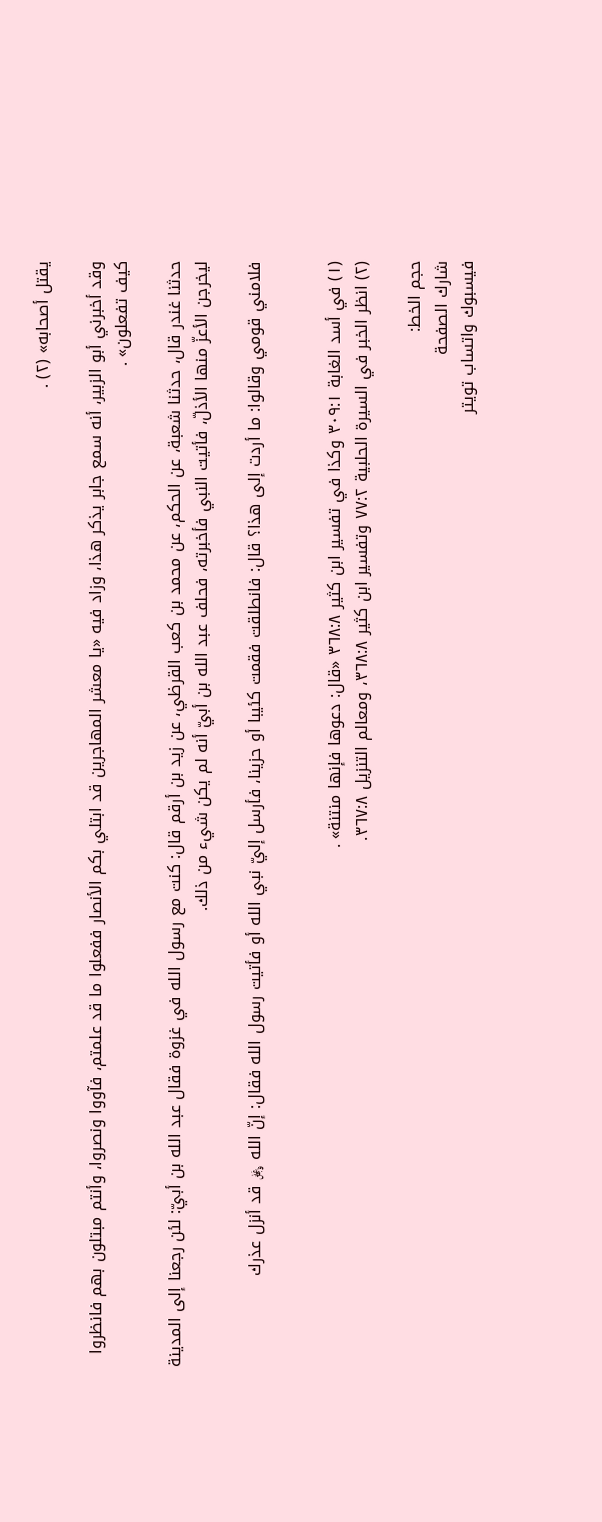يقتل أصحابه» (٢) .

وقد أخبرني أبو الزبير، أنه سمع جابر يذكر هذا، وزاد فيه «يا معشر المهاجرين قد ابتلي بكم الأنصار ففعلوا ما قد علمتم، فآووا ونصروا، وأنتم مبتلون بهم فانظروا كيف تفعلون» .

حدثنا غندر قال، حدثنا شعبة، عن الحكم، عن محمد بن كعب القرظي، عن زيد بن أرقم قال: كنت مع رسول الله في غزوة فقال عبد الله بن أبيّ: لئن رجعنا إلى المدينة ليخرجن الأعزّ منها الأذلّ، فأتيت النبي فأخبرته، فحلف عبد الله بن أبيّ أنه لم يكن شيء من ذلك.

فلامني قومي وقالوا: ما أردت إلى هذا؟ قال: فانطلقت فقمت كئيبا أو حزينا، فأرسل إليّ نبي الله أو فأتيت رسول الله فقال: إنّ الله ﷿ قد أنزل عذرك


(١) في أسد الغابة ٣٠٩:١ وكذا في تفسير ابن كثير ٣٦٨:٨ «قال: دعوها فإنها منتنة» .
(٢) انظر الخبر في السيرة الحلبية ٧٧:٢ وتفسير ابن كثير ٣٦٨:٨، ومعالم التنزيل ٣٦٧:٨.

حجم الخط:
شارك الصفحة
فيسبوك واتساب تويتر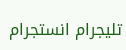تليجرام انستجرام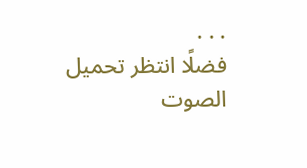. . .
فضلًا انتظر تحميل الصوت